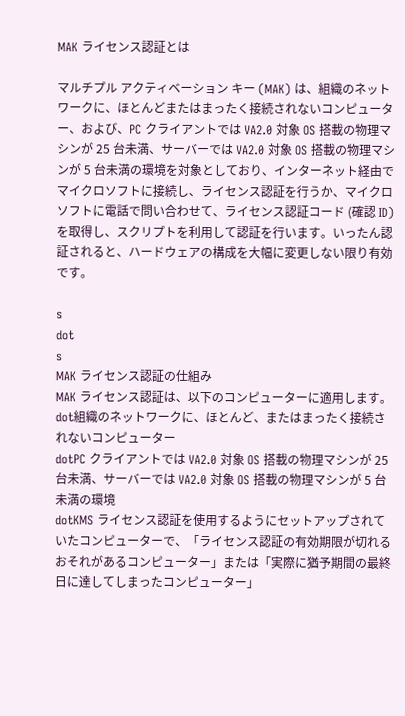MAK ライセンス認証とは

マルチプル アクティベーション キー (MAK) は、組織のネットワークに、ほとんどまたはまったく接続されないコンピューター、および、PC クライアントでは VA2.0 対象 OS 搭載の物理マシンが 25 台未満、サーバーでは VA2.0 対象 OS 搭載の物理マシンが 5 台未満の環境を対象としており、インターネット経由でマイクロソフトに接続し、ライセンス認証を行うか、マイクロソフトに電話で問い合わせて、ライセンス認証コード (確認 ID) を取得し、スクリプトを利用して認証を行います。いったん認証されると、ハードウェアの構成を大幅に変更しない限り有効です。

s
dot
s
MAK ライセンス認証の仕組み
MAK ライセンス認証は、以下のコンピューターに適用します。
dot組織のネットワークに、ほとんど、またはまったく接続されないコンピューター
dotPC クライアントでは VA2.0 対象 OS 搭載の物理マシンが 25 台未満、サーバーでは VA2.0 対象 OS 搭載の物理マシンが 5 台未満の環境
dotKMS ライセンス認証を使用するようにセットアップされていたコンピューターで、「ライセンス認証の有効期限が切れるおそれがあるコンピューター」または「実際に猶予期間の最終日に達してしまったコンピューター」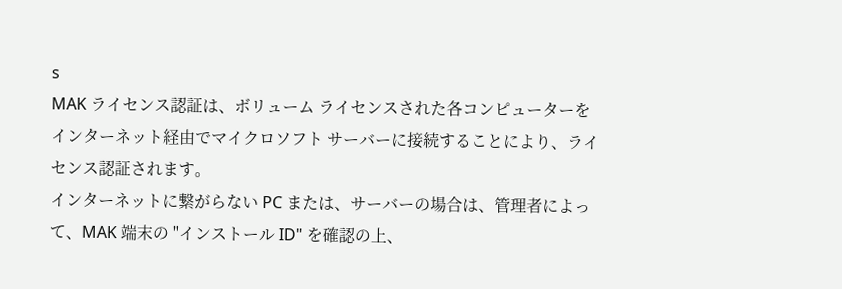s
MAK ライセンス認証は、ボリューム ライセンスされた各コンピューターを インターネット経由でマイクロソフト サーバーに接続することにより、ライセンス認証されます。
インターネットに繋がらない PC または、サーバーの場合は、管理者によって、MAK 端末の "インストール ID" を確認の上、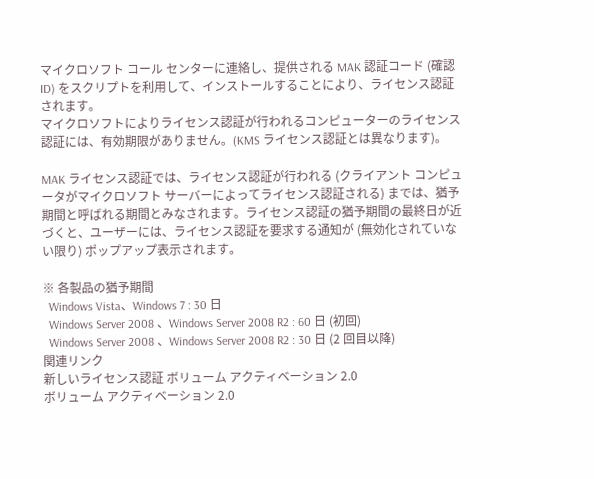マイクロソフト コール センターに連絡し、提供される MAK 認証コード (確認 ID) をスクリプトを利用して、インストールすることにより、ライセンス認証されます。
マイクロソフトによりライセンス認証が行われるコンピューターのライセンス認証には、有効期限がありません。(KMS ライセンス認証とは異なります)。

MAK ライセンス認証では、ライセンス認証が行われる (クライアント コンピュータがマイクロソフト サーバーによってライセンス認証される) までは、猶予期間と呼ばれる期間とみなされます。ライセンス認証の猶予期間の最終日が近づくと、ユーザーには、ライセンス認証を要求する通知が (無効化されていない限り) ポップアップ表示されます。

※ 各製品の猶予期間
  Windows Vista、Windows 7 : 30 日
  Windows Server 2008 、Windows Server 2008 R2 : 60 日 (初回)
  Windows Server 2008 、Windows Server 2008 R2 : 30 日 (2 回目以降)
関連リンク
新しいライセンス認証 ボリューム アクティベーション 2.0
ボリューム アクティベーション 2.0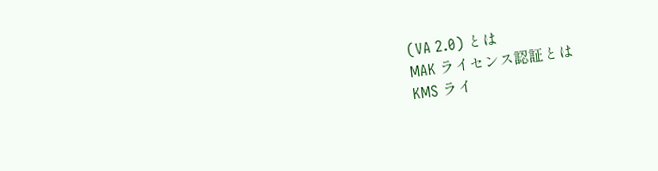(VA 2.0) とは
MAK ライセンス認証とは
KMS ライ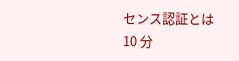センス認証とは
10 分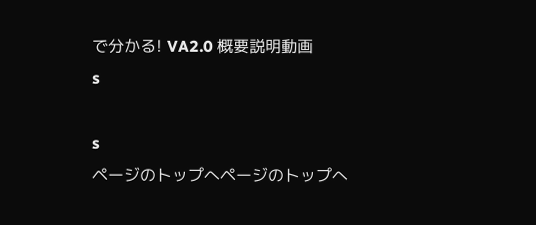で分かる! VA2.0 概要説明動画
s

s
ページのトップへページのトップへ